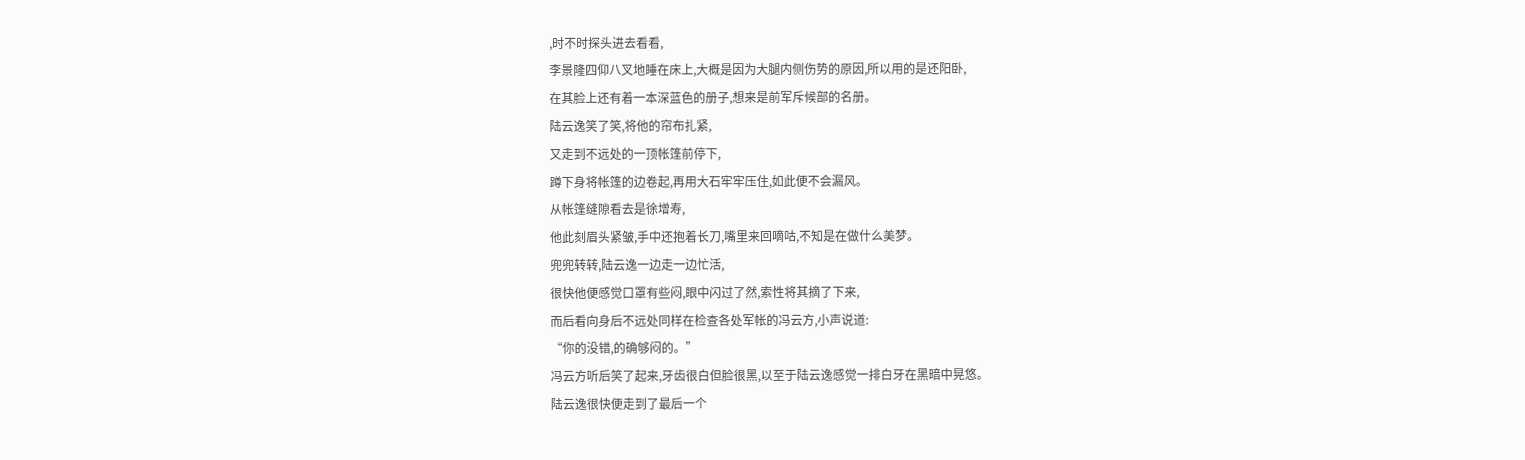,时不时探头进去看看,
李景隆四仰八叉地睡在床上,大概是因为大腿内侧伤势的原因,所以用的是还阳卧,
在其脸上还有着一本深蓝色的册子,想来是前军斥候部的名册。
陆云逸笑了笑,将他的帘布扎紧,
又走到不远处的一顶帐篷前停下,
蹲下身将帐篷的边卷起,再用大石牢牢压住,如此便不会漏风。
从帐篷缝隙看去是徐增寿,
他此刻眉头紧皱,手中还抱着长刀,嘴里来回嘀咕,不知是在做什么美梦。
兜兜转转,陆云逸一边走一边忙活,
很快他便感觉口罩有些闷,眼中闪过了然,索性将其摘了下来,
而后看向身后不远处同样在检查各处军帐的冯云方,小声说道:
“你的没错,的确够闷的。”
冯云方听后笑了起来,牙齿很白但脸很黑,以至于陆云逸感觉一排白牙在黑暗中晃悠。
陆云逸很快便走到了最后一个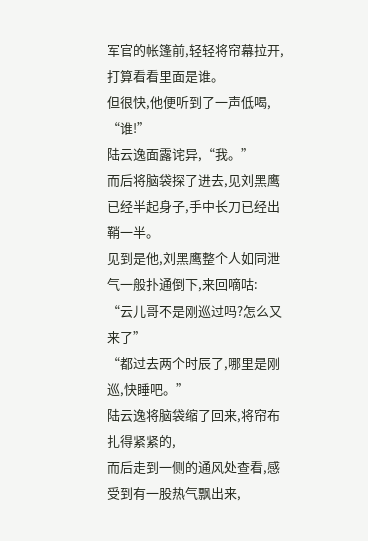军官的帐篷前,轻轻将帘幕拉开,打算看看里面是谁。
但很快,他便听到了一声低喝,
“谁!”
陆云逸面露诧异,“我。”
而后将脑袋探了进去,见刘黑鹰已经半起身子,手中长刀已经出鞘一半。
见到是他,刘黑鹰整个人如同泄气一般扑通倒下,来回嘀咕:
“云儿哥不是刚巡过吗?怎么又来了”
“都过去两个时辰了,哪里是刚巡,快睡吧。”
陆云逸将脑袋缩了回来,将帘布扎得紧紧的,
而后走到一侧的通风处查看,感受到有一股热气飘出来,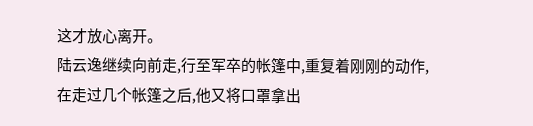这才放心离开。
陆云逸继续向前走,行至军卒的帐篷中,重复着刚刚的动作,
在走过几个帐篷之后,他又将口罩拿出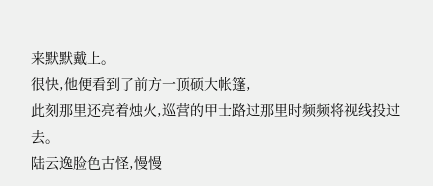来默默戴上。
很快,他便看到了前方一顶硕大帐篷,
此刻那里还亮着烛火,巡营的甲士路过那里时频频将视线投过去。
陆云逸脸色古怪,慢慢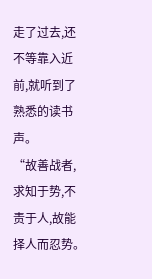走了过去,还不等靠入近前,就听到了熟悉的读书声。
“故善战者,求知于势,不责于人,故能择人而忍势。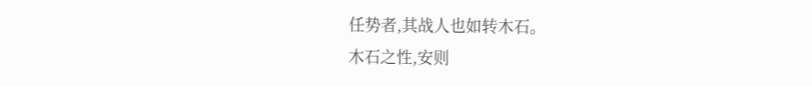任势者,其战人也如转木石。
木石之性,安则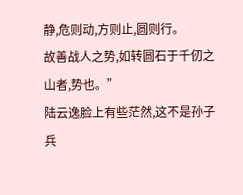静,危则动,方则止,圆则行。
故善战人之势,如转圆石于千仞之山者,势也。”
陆云逸脸上有些茫然,这不是孙子兵